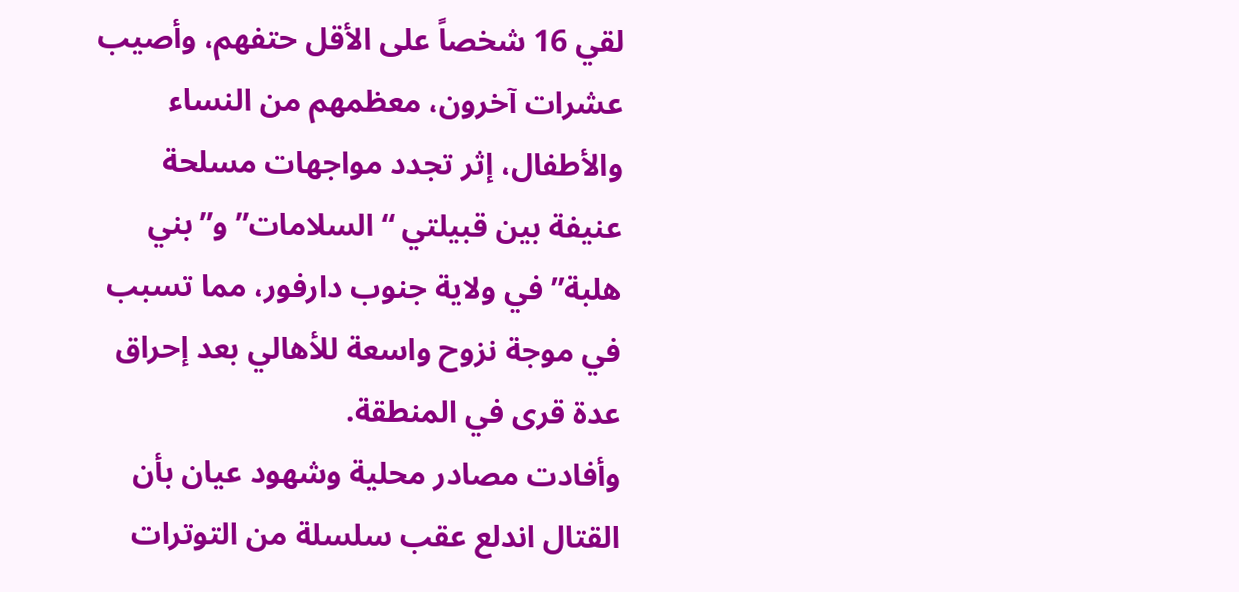لقي 16 شخصاً على الأقل حتفهم، وأصيب عشرات آخرون، معظمهم من النساء والأطفال، إثر تجدد مواجهات مسلحة عنيفة بين قبيلتي “السلامات” و”بني هلبة” في ولاية جنوب دارفور، مما تسبب في موجة نزوح واسعة للأهالي بعد إحراق عدة قرى في المنطقة.
وأفادت مصادر محلية وشهود عيان بأن القتال اندلع عقب سلسلة من التوترات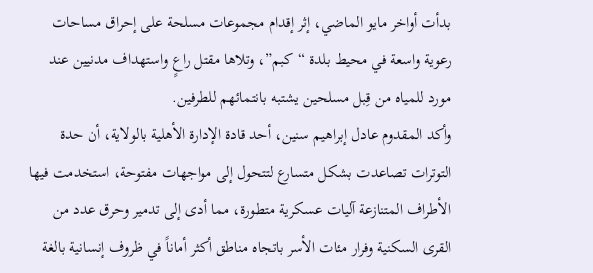بدأت أواخر مايو الماضي، إثر إقدام مجموعات مسلحة على إحراق مساحات رعوية واسعة في محيط بلدة “كبم”، وتلاها مقتل راعٍ واستهداف مدنيين عند مورد للمياه من قِبل مسلحين يشتبه بانتمائهم للطرفين.
وأكد المقدوم عادل إبراهيم سنين، أحد قادة الإدارة الأهلية بالولاية، أن حدة التوترات تصاعدت بشكل متسارع لتتحول إلى مواجهات مفتوحة، استخدمت فيها الأطراف المتنازعة آليات عسكرية متطورة، مما أدى إلى تدمير وحرق عدد من القرى السكنية وفرار مئات الأسر باتجاه مناطق أكثر أماناً في ظروف إنسانية بالغة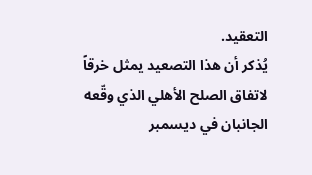التعقيد.
يُذكر أن هذا التصعيد يمثل خرقاً لاتفاق الصلح الأهلي الذي وقّعه الجانبان في ديسمبر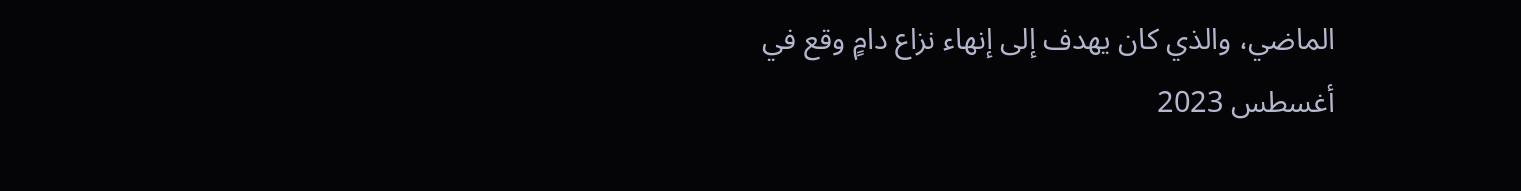الماضي، والذي كان يهدف إلى إنهاء نزاع دامٍ وقع في أغسطس 2023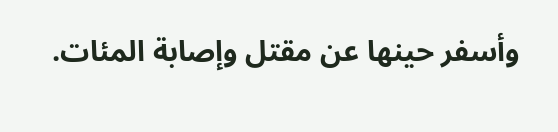وأسفر حينها عن مقتل وإصابة المئات.